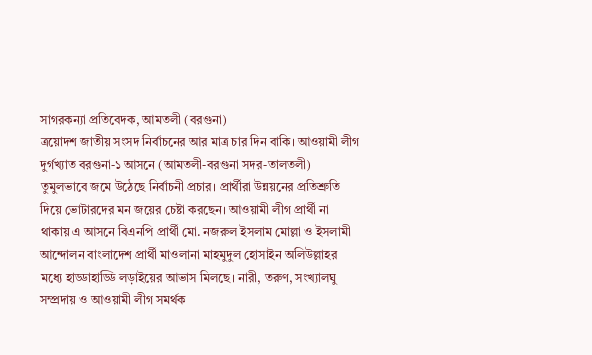সাগরকন্যা প্রতিবেদক, আমতলী (বরগুনা)
ত্রয়োদশ জাতীয় সংসদ নির্বাচনের আর মাত্র চার দিন বাকি। আওয়ামী লীগ দুর্গখ্যাত বরগুনা-১ আসনে (আমতলী-বরগুনা সদর-তালতলী) তুমুলভাবে জমে উঠেছে নির্বাচনী প্রচার। প্রার্থীরা উন্নয়নের প্রতিশ্রুতি দিয়ে ভোটারদের মন জয়ের চেষ্টা করছেন। আওয়ামী লীগ প্রার্থী না থাকায় এ আসনে বিএনপি প্রার্থী মো. নজরুল ইসলাম মোল্লা ও ইসলামী আন্দোলন বাংলাদেশ প্রার্থী মাওলানা মাহমুদুল হোসাইন অলিউল্লাহর মধ্যে হাড্ডাহাড্ডি লড়াইয়ের আভাস মিলছে। নারী, তরুণ, সংখ্যালঘু সম্প্রদায় ও আওয়ামী লীগ সমর্থক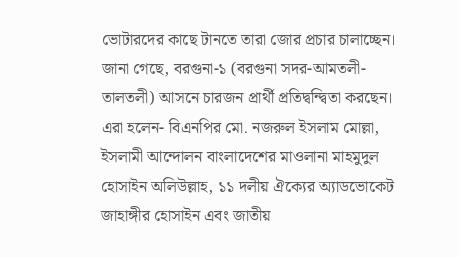ভোটারদের কাছে টানতে তারা জোর প্রচার চালাচ্ছেন।
জানা গেছে, বরগুনা-১ (বরগুনা সদর-আমতলী-তালতলী) আসনে চারজন প্রার্থী প্রতিদ্বন্দ্বিতা করছেন। এরা হলেন- বিএনপির মো. নজরুল ইসলাম মোল্লা, ইসলামী আন্দোলন বাংলাদেশের মাওলানা মাহমুদুল হোসাইন অলিউল্লাহ, ১১ দলীয় ঐক্যের অ্যাডভোকেট জাহাঙ্গীর হোসাইন এবং জাতীয়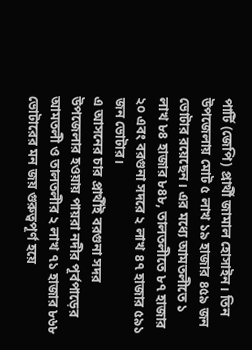পার্টি (জেপি) প্রার্থী জামাল হোসাইন। তিন উপজেলায় মোট ৫ লাখ ১৯ হাজার ৪৫৯ জন ভোটার রয়েছেন। এর মধ্যে আমতলীতে ১ লাখ ৮৪ হাজার ৮৪৮, তালতলীতে ৮৭ হাজার ২০ এবং বরগুনা সদরে ২ লাখ ৪৭ হাজার ৫৯১ জন ভোটার।
এ আসনের চার প্রার্থীই বরগুনা সদর উপজেলার হওয়ায় পায়রা নদীর পূর্বপাড়ের আমতলী ও তালতলীর ২ লাখ ৭১ হাজার ৮৬৮ ভোটারের মন জয় গুরুত্বপূর্ণ হয়ে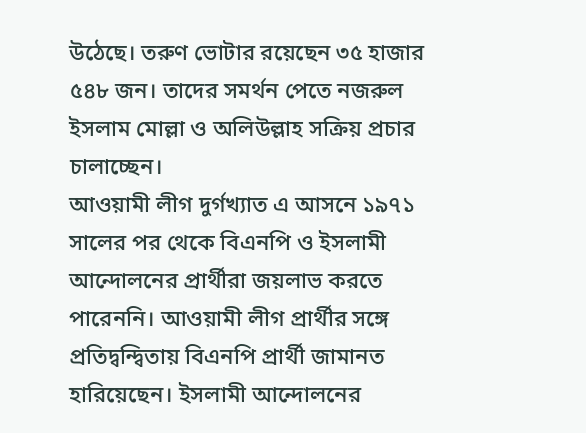উঠেছে। তরুণ ভোটার রয়েছেন ৩৫ হাজার ৫৪৮ জন। তাদের সমর্থন পেতে নজরুল ইসলাম মোল্লা ও অলিউল্লাহ সক্রিয় প্রচার চালাচ্ছেন।
আওয়ামী লীগ দুর্গখ্যাত এ আসনে ১৯৭১ সালের পর থেকে বিএনপি ও ইসলামী আন্দোলনের প্রার্থীরা জয়লাভ করতে পারেননি। আওয়ামী লীগ প্রার্থীর সঙ্গে প্রতিদ্বন্দ্বিতায় বিএনপি প্রার্থী জামানত হারিয়েছেন। ইসলামী আন্দোলনের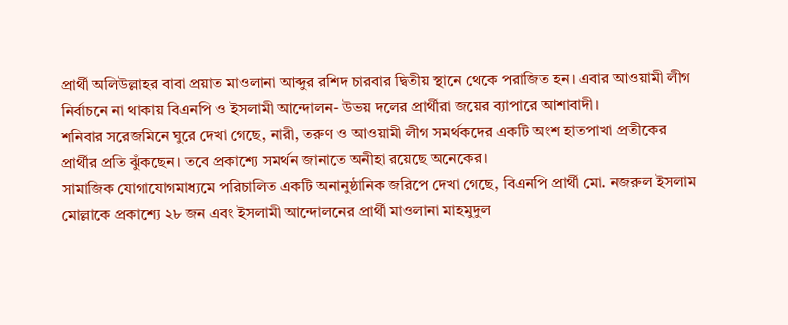প্রার্থী অলিউল্লাহর বাবা প্রয়াত মাওলানা আব্দুর রশিদ চারবার দ্বিতীয় স্থানে থেকে পরাজিত হন। এবার আওয়ামী লীগ নির্বাচনে না থাকায় বিএনপি ও ইসলামী আন্দোলন- উভয় দলের প্রার্থীরা জয়ের ব্যাপারে আশাবাদী।
শনিবার সরেজমিনে ঘুরে দেখা গেছে, নারী, তরুণ ও আওয়ামী লীগ সমর্থকদের একটি অংশ হাতপাখা প্রতীকের প্রার্থীর প্রতি ঝুঁকছেন। তবে প্রকাশ্যে সমর্থন জানাতে অনীহা রয়েছে অনেকের।
সামাজিক যোগাযোগমাধ্যমে পরিচালিত একটি অনানুষ্ঠানিক জরিপে দেখা গেছে, বিএনপি প্রার্থী মো. নজরুল ইসলাম মোল্লাকে প্রকাশ্যে ২৮ জন এবং ইসলামী আন্দোলনের প্রার্থী মাওলানা মাহমুদুল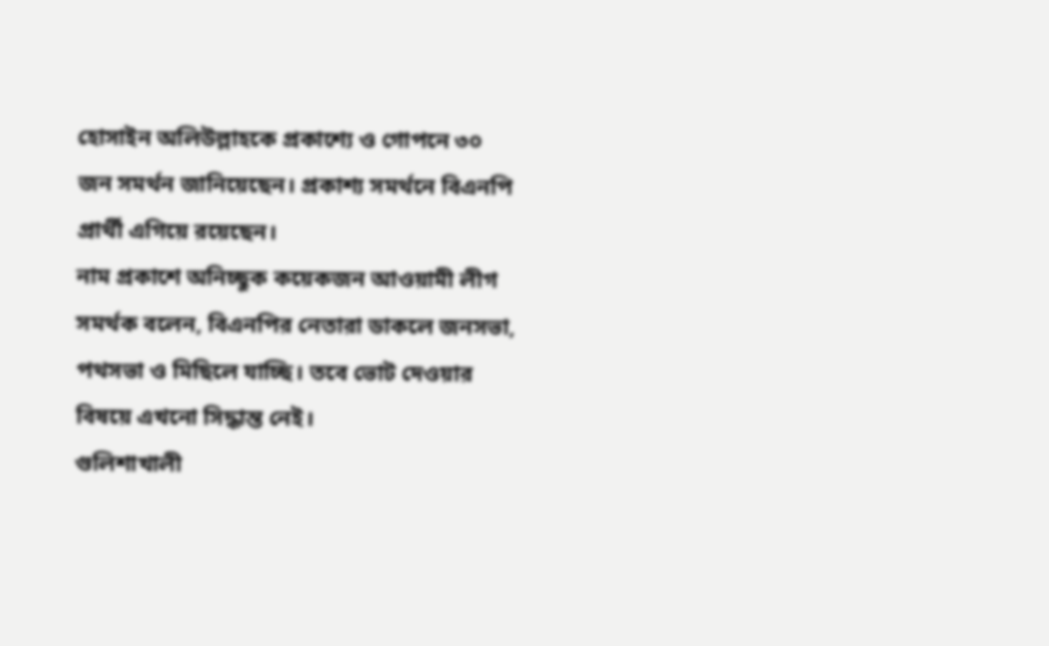হোসাইন অলিউল্লাহকে প্রকাশ্যে ও গোপনে ৩০ জন সমর্থন জানিয়েছেন। প্রকাশ্য সমর্থনে বিএনপি প্রার্থী এগিয়ে রয়েছেন।
নাম প্রকাশে অনিচ্ছুক কয়েকজন আওয়ামী লীগ সমর্থক বলেন, বিএনপির নেতারা ডাকলে জনসভা, পথসভা ও মিছিলে যাচ্ছি। তবে ভোট দেওয়ার বিষয়ে এখনো সিদ্ধান্ত নেই।
গুলিশাখালী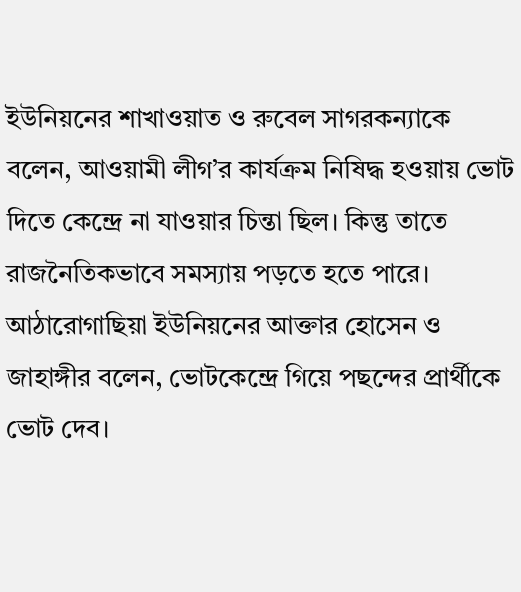ইউনিয়নের শাখাওয়াত ও রুবেল সাগরকন্যাকে বলেন, আওয়ামী লীগ’র কার্যক্রম নিষিদ্ধ হওয়ায় ভোট দিতে কেন্দ্রে না যাওয়ার চিন্তা ছিল। কিন্তু তাতে রাজনৈতিকভাবে সমস্যায় পড়তে হতে পারে।
আঠারোগাছিয়া ইউনিয়নের আক্তার হোসেন ও জাহাঙ্গীর বলেন, ভোটকেন্দ্রে গিয়ে পছন্দের প্রার্থীকে ভোট দেব।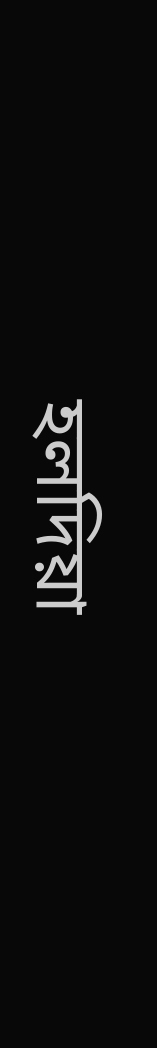হলদিয়া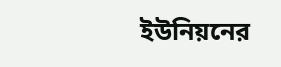ইউনিয়নের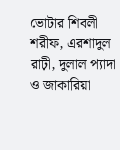ভোটার শিবলী শরীফ, এরশাদুল রাঢ়ী, দুলাল প্যাদা ও জাকারিয়া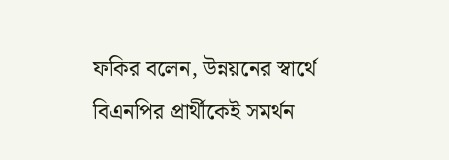ফকির বলেন, উন্নয়নের স্বার্থে বিএনপির প্রার্থীকেই সমর্থন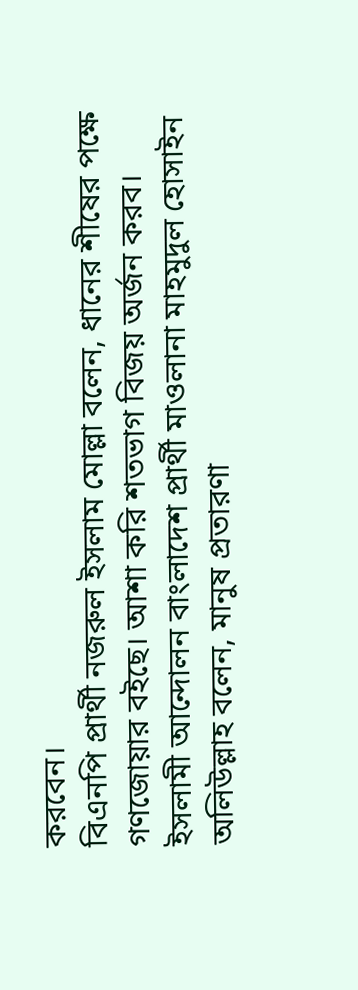করবেন।
বিএনপি প্রার্থী নজরুল ইসলাম মোল্লা বলেন, ধানের শীষের পক্ষে গণজোয়ার বইছে। আশা করি শতভাগ বিজয় অর্জন করব।
ইসলামী আন্দোলন বাংলাদেশ প্রার্থী মাওলানা মাহমুদুল হোসাইন অলিউল্লাহ বলেন, মানুষ প্রতারণা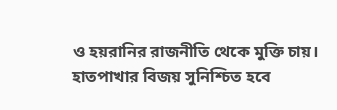ও হয়রানির রাজনীতি থেকে মুক্তি চায়। হাতপাখার বিজয় সুনিশ্চিত হবে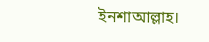ইনশাআল্লাহ।